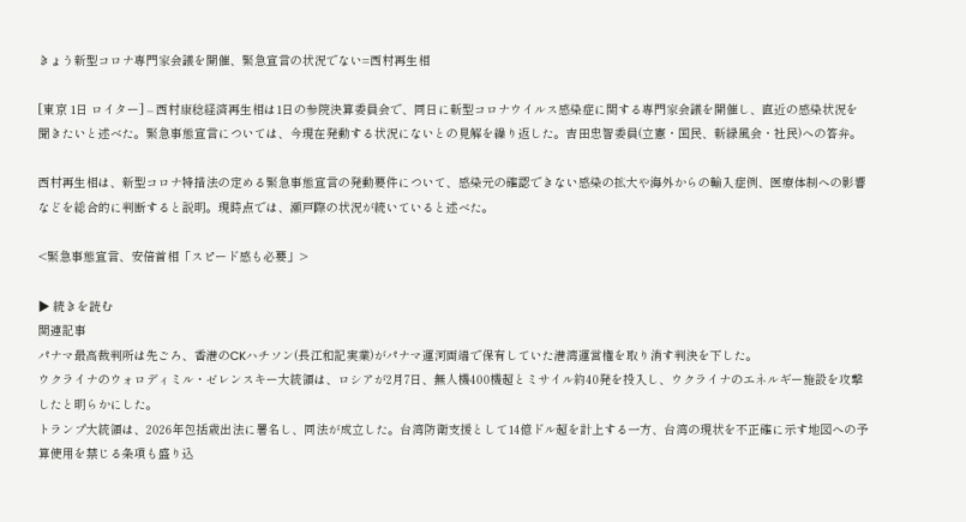きょう新型コロナ専門家会議を開催、緊急宣言の状況でない=西村再生相

[東京 1日 ロイター] – 西村康稔経済再生相は1日の参院決算委員会で、同日に新型コロナウイルス感染症に関する専門家会議を開催し、直近の感染状況を聞きたいと述べた。緊急事態宣言については、今現在発動する状況にないとの見解を繰り返した。吉田忠智委員(立憲・国民、新緑風会・社民)への答弁。

西村再生相は、新型コロナ特措法の定める緊急事態宣言の発動要件について、感染元の確認できない感染の拡大や海外からの輸入症例、医療体制への影響などを総合的に判断すると説明。現時点では、瀬戸際の状況が続いていると述べた。

<緊急事態宣言、安倍首相「スピード感も必要」>

▶ 続きを読む
関連記事
パナマ最高裁判所は先ごろ、香港のCKハチソン(長江和記実業)がパナマ運河両端で保有していた港湾運営権を取り消す判決を下した。
ウクライナのウォロディミル・ゼレンスキー大統領は、ロシアが2月7日、無人機400機超とミサイル約40発を投入し、ウクライナのエネルギー施設を攻撃したと明らかにした。
トランプ大統領は、2026年包括歳出法に署名し、同法が成立した。台湾防衛支援として14億ドル超を計上する一方、台湾の現状を不正確に示す地図への予算使用を禁じる条項も盛り込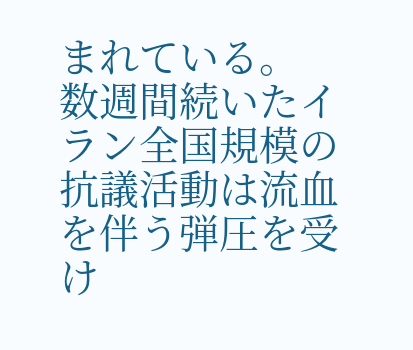まれている。
数週間続いたイラン全国規模の抗議活動は流血を伴う弾圧を受け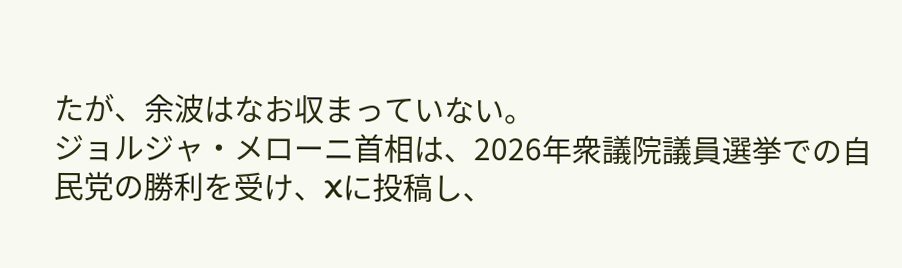たが、余波はなお収まっていない。
ジョルジャ・メローニ首相は、2026年衆議院議員選挙での自民党の勝利を受け、Xに投稿し、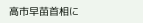高市早苗首相に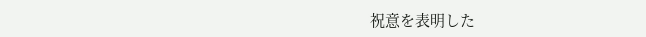祝意を表明した